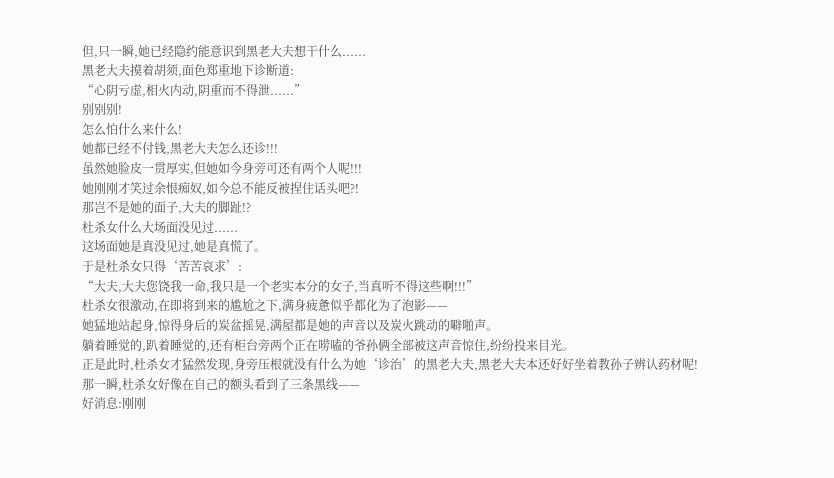但,只一瞬,她已经隐约能意识到黑老大夫想干什么......
黑老大夫摸着胡须,面色郑重地下诊断道:
“心阴亏虚,相火内动,阴重而不得泄......”
别别别!
怎么怕什么来什么!
她都已经不付钱,黑老大夫怎么还诊!!!
虽然她脸皮一贯厚实,但她如今身旁可还有两个人呢!!!
她刚刚才笑过余恨痴奴,如今总不能反被捏住话头吧?!
那岂不是她的面子,大夫的脚趾!?
杜杀女什么大场面没见过......
这场面她是真没见过,她是真慌了。
于是杜杀女只得‘苦苦哀求’:
“大夫,大夫您饶我一命,我只是一个老实本分的女子,当真听不得这些啊!!!”
杜杀女很激动,在即将到来的尴尬之下,满身疲惫似乎都化为了泡影——
她猛地站起身,惊得身后的炭盆摇晃,满屋都是她的声音以及炭火跳动的噼啪声。
躺着睡觉的,趴着睡觉的,还有柜台旁两个正在唠嗑的爷孙俩全部被这声音惊住,纷纷投来目光。
正是此时,杜杀女才猛然发现,身旁压根就没有什么为她‘诊治’的黑老大夫,黑老大夫本还好好坐着教孙子辨认药材呢!
那一瞬,杜杀女好像在自己的额头看到了三条黑线——
好消息:刚刚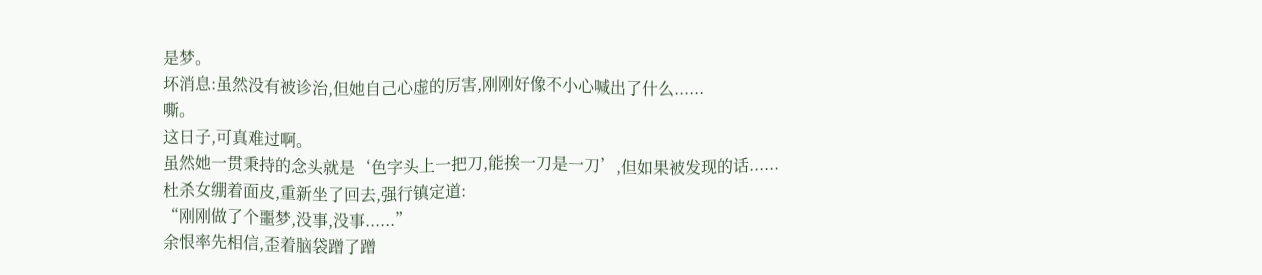是梦。
坏消息:虽然没有被诊治,但她自己心虚的厉害,刚刚好像不小心喊出了什么......
嘶。
这日子,可真难过啊。
虽然她一贯秉持的念头就是‘色字头上一把刀,能挨一刀是一刀’,但如果被发现的话......
杜杀女绷着面皮,重新坐了回去,强行镇定道:
“刚刚做了个噩梦,没事,没事......”
余恨率先相信,歪着脑袋蹭了蹭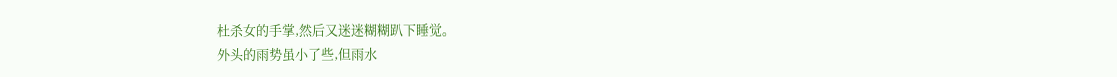杜杀女的手掌,然后又迷迷糊糊趴下睡觉。
外头的雨势虽小了些,但雨水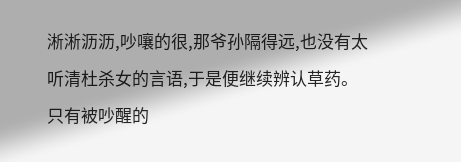淅淅沥沥,吵嚷的很,那爷孙隔得远,也没有太听清杜杀女的言语,于是便继续辨认草药。
只有被吵醒的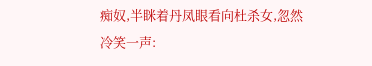痴奴,半眯着丹凤眼看向杜杀女,忽然冷笑一声: